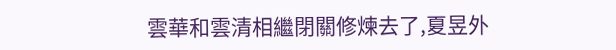雲華和雲清相繼閉關修煉去了,夏昱外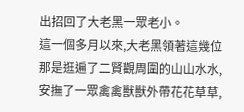出招回了大老黑一眾老小。
這一個多月以來,大老黑領著這幾位那是逛遍了二賢觀周圍的山山水水,安撫了一眾禽禽獸獸外帶花花草草,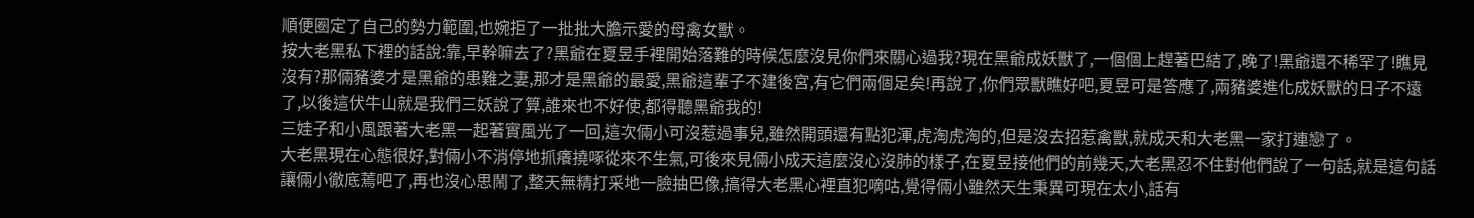順便圈定了自己的勢力範圍,也婉拒了一批批大膽示愛的母禽女獸。
按大老黑私下裡的話說:靠,早幹嘛去了?黑爺在夏昱手裡開始落難的時候怎麼沒見你們來關心過我?現在黑爺成妖獸了,一個個上趕著巴結了,晚了!黑爺還不稀罕了!瞧見沒有?那倆豬婆才是黑爺的患難之妻,那才是黑爺的最愛,黑爺這輩子不建後宮,有它們兩個足矣!再說了,你們眾獸瞧好吧,夏昱可是答應了,兩豬婆進化成妖獸的日子不遠了,以後這伏牛山就是我們三妖說了算,誰來也不好使,都得聽黑爺我的!
三娃子和小風跟著大老黑一起著實風光了一回,這次倆小可沒惹過事兒,雖然開頭還有點犯渾,虎淘虎淘的,但是沒去招惹禽獸,就成天和大老黑一家打連戀了。
大老黑現在心態很好,對倆小不消停地抓癢撓啄從來不生氣,可後來見倆小成天這麼沒心沒肺的樣子,在夏昱接他們的前幾天,大老黑忍不住對他們說了一句話,就是這句話讓倆小徹底蔫吧了,再也沒心思鬧了,整天無精打采地一臉抽巴像,搞得大老黑心裡直犯嘀咕,覺得倆小雖然天生秉異可現在太小,話有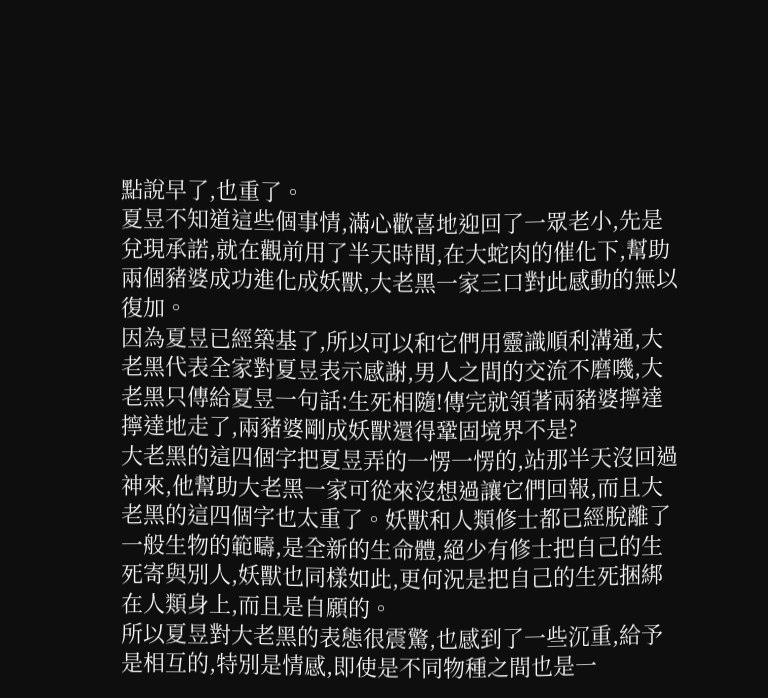點說早了,也重了。
夏昱不知道這些個事情,滿心歡喜地迎回了一眾老小,先是兌現承諾,就在觀前用了半天時間,在大蛇肉的催化下,幫助兩個豬婆成功進化成妖獸,大老黑一家三口對此感動的無以復加。
因為夏昱已經築基了,所以可以和它們用靈識順利溝通,大老黑代表全家對夏昱表示感謝,男人之間的交流不磨嘰,大老黑只傳給夏昱一句話:生死相隨!傳完就領著兩豬婆擰達擰達地走了,兩豬婆剛成妖獸還得鞏固境界不是?
大老黑的這四個字把夏昱弄的一愣一愣的,站那半天沒回過神來,他幫助大老黑一家可從來沒想過讓它們回報,而且大老黑的這四個字也太重了。妖獸和人類修士都已經脫離了一般生物的範疇,是全新的生命體,絕少有修士把自己的生死寄與別人,妖獸也同樣如此,更何況是把自己的生死捆綁在人類身上,而且是自願的。
所以夏昱對大老黑的表態很震驚,也感到了一些沉重,給予是相互的,特別是情感,即使是不同物種之間也是一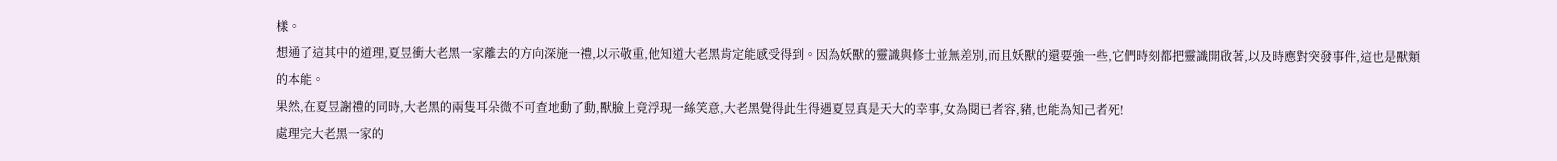樣。
想通了這其中的道理,夏昱衝大老黑一家離去的方向深施一禮,以示敬重,他知道大老黑肯定能感受得到。因為妖獸的靈識與修士並無差別,而且妖獸的還要強一些,它們時刻都把靈識開啟著,以及時應對突發事件,這也是獸類的本能。
果然,在夏昱謝禮的同時,大老黑的兩隻耳朵微不可查地動了動,獸臉上竟浮現一絲笑意,大老黑覺得此生得遇夏昱真是天大的幸事,女為閱已者容,豬,也能為知己者死!
處理完大老黑一家的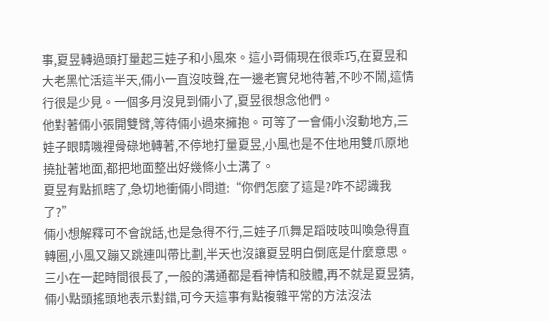事,夏昱轉過頭打量起三娃子和小風來。這小哥倆現在很乖巧,在夏昱和大老黑忙活這半天,倆小一直沒吱聲,在一邊老實兒地待著,不吵不鬧,這情行很是少見。一個多月沒見到倆小了,夏昱很想念他們。
他對著倆小張開雙臂,等待倆小過來擁抱。可等了一會倆小沒動地方,三娃子眼睛嘰裡骨碌地轉著,不停地打量夏昱,小風也是不住地用雙爪原地撓扯著地面,都把地面整出好幾條小土溝了。
夏昱有點抓瞎了,急切地衝倆小問道:“你們怎麼了這是?咋不認識我了?”
倆小想解釋可不會說話,也是急得不行,三娃子爪舞足蹈吱吱叫喚急得直轉圈,小風又蹦又跳連叫帶比劃,半天也沒讓夏昱明白倒底是什麼意思。
三小在一起時間很長了,一般的溝通都是看神情和肢體,再不就是夏昱猜,倆小點頭搖頭地表示對錯,可今天這事有點複雜平常的方法沒法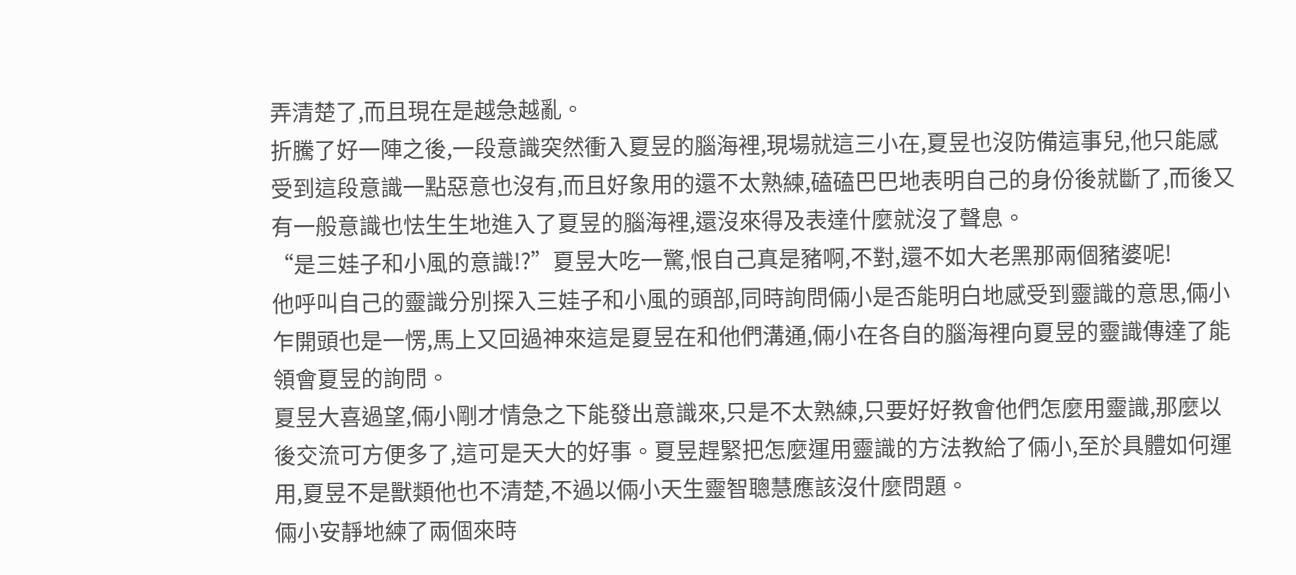弄清楚了,而且現在是越急越亂。
折騰了好一陣之後,一段意識突然衝入夏昱的腦海裡,現場就這三小在,夏昱也沒防備這事兒,他只能感受到這段意識一點惡意也沒有,而且好象用的還不太熟練,磕磕巴巴地表明自己的身份後就斷了,而後又有一般意識也怯生生地進入了夏昱的腦海裡,還沒來得及表達什麼就沒了聲息。
“是三娃子和小風的意識!?”夏昱大吃一驚,恨自己真是豬啊,不對,還不如大老黑那兩個豬婆呢!
他呼叫自己的靈識分別探入三娃子和小風的頭部,同時詢問倆小是否能明白地感受到靈識的意思,倆小乍開頭也是一愣,馬上又回過神來這是夏昱在和他們溝通,倆小在各自的腦海裡向夏昱的靈識傳達了能領會夏昱的詢問。
夏昱大喜過望,倆小剛才情急之下能發出意識來,只是不太熟練,只要好好教會他們怎麼用靈識,那麼以後交流可方便多了,這可是天大的好事。夏昱趕緊把怎麼運用靈識的方法教給了倆小,至於具體如何運用,夏昱不是獸類他也不清楚,不過以倆小天生靈智聰慧應該沒什麼問題。
倆小安靜地練了兩個來時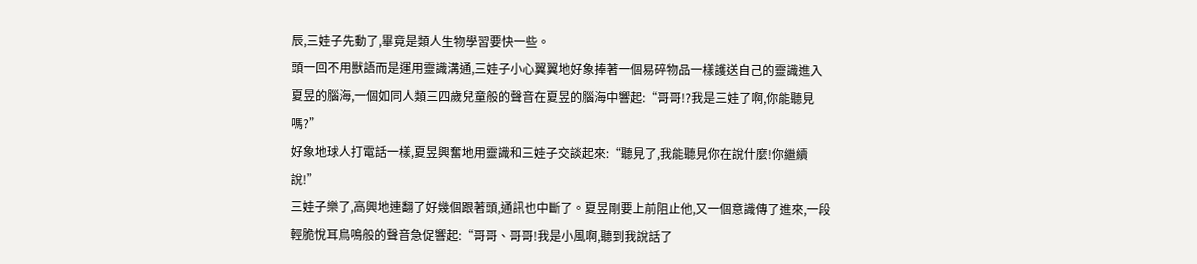辰,三娃子先動了,畢竟是類人生物學習要快一些。
頭一回不用獸語而是運用靈識溝通,三娃子小心翼翼地好象捧著一個易碎物品一樣護送自己的靈識進入夏昱的腦海,一個如同人類三四歲兒童般的聲音在夏昱的腦海中響起:“哥哥!?我是三娃了啊,你能聽見嗎?”
好象地球人打電話一樣,夏昱興奮地用靈識和三娃子交談起來:“聽見了,我能聽見你在說什麼!你繼續說!”
三娃子樂了,高興地連翻了好幾個跟著頭,通訊也中斷了。夏昱剛要上前阻止他,又一個意識傳了進來,一段輕脆悅耳鳥鳴般的聲音急促響起:“哥哥、哥哥!我是小風啊,聽到我說話了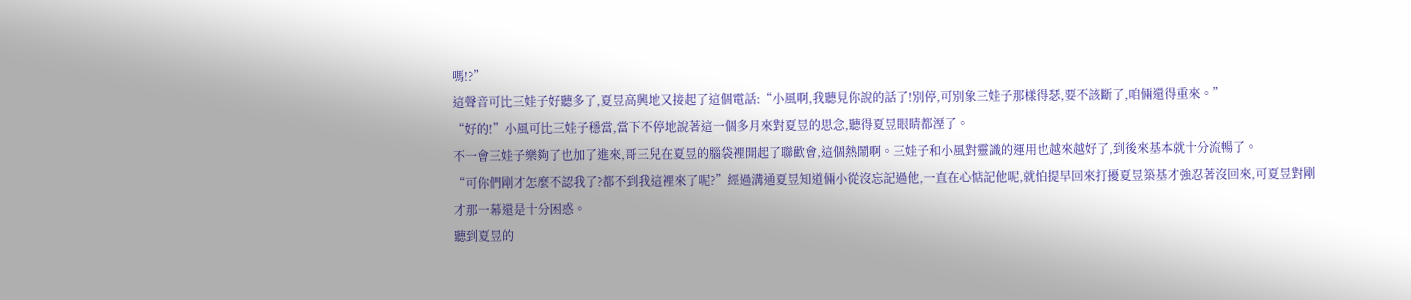嗎!?”
這聲音可比三娃子好聽多了,夏昱高興地又接起了這個電話:“小風啊,我聽見你說的話了!別停,可別象三娃子那樣得瑟,要不該斷了,咱倆還得重來。”
“好的!”小風可比三娃子穩當,當下不停地說著這一個多月來對夏昱的思念,聽得夏昱眼睛都溼了。
不一會三娃子樂夠了也加了進來,哥三兒在夏昱的腦袋裡開起了聯歡會,這個熱鬧啊。三娃子和小風對靈識的運用也越來越好了,到後來基本就十分流暢了。
“可你們剛才怎麼不認我了?都不到我這裡來了呢?”經過溝通夏昱知道倆小從沒忘記過他,一直在心惦記他呢,就怕提早回來打擾夏昱築基才強忍著沒回來,可夏昱對剛才那一幕還是十分困惑。
聽到夏昱的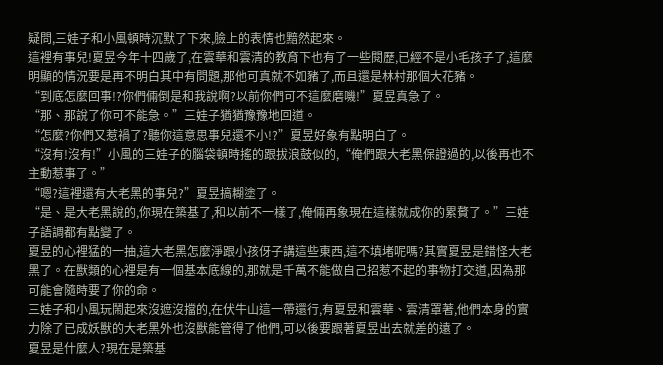疑問,三娃子和小風頓時沉默了下來,臉上的表情也黯然起來。
這裡有事兒!夏昱今年十四歲了,在雲華和雲清的教育下也有了一些閱歷,已經不是小毛孩子了,這麼明顯的情況要是再不明白其中有問題,那他可真就不如豬了,而且還是林村那個大花豬。
“到底怎麼回事!?你們倆倒是和我說啊?以前你們可不這麼磨嘰!”夏昱真急了。
“那、那說了你可不能急。”三娃子猶猶豫豫地回道。
“怎麼?你們又惹禍了?聽你這意思事兒還不小!?”夏昱好象有點明白了。
“沒有!沒有!”小風的三娃子的腦袋頓時搖的跟拔浪鼓似的,“俺們跟大老黑保證過的,以後再也不主動惹事了。”
“嗯?這裡還有大老黑的事兒?”夏昱搞糊塗了。
“是、是大老黑說的,你現在築基了,和以前不一樣了,俺倆再象現在這樣就成你的累贅了。”三娃子語調都有點變了。
夏昱的心裡猛的一抽,這大老黑怎麼淨跟小孩伢子講這些東西,這不填堵呢嗎?其實夏昱是錯怪大老黑了。在獸類的心裡是有一個基本底線的,那就是千萬不能做自己招惹不起的事物打交道,因為那可能會隨時要了你的命。
三娃子和小風玩鬧起來沒遮沒擋的,在伏牛山這一帶還行,有夏昱和雲華、雲清罩著,他們本身的實力除了已成妖獸的大老黑外也沒獸能管得了他們,可以後要跟著夏昱出去就差的遠了。
夏昱是什麼人?現在是築基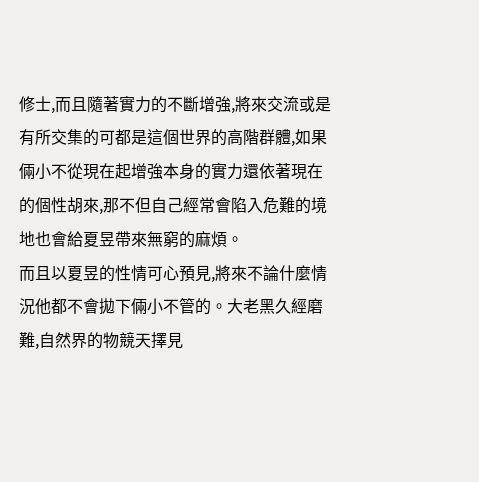修士,而且隨著實力的不斷增強,將來交流或是有所交集的可都是這個世界的高階群體,如果倆小不從現在起增強本身的實力還依著現在的個性胡來,那不但自己經常會陷入危難的境地也會給夏昱帶來無窮的麻煩。
而且以夏昱的性情可心預見,將來不論什麼情況他都不會拋下倆小不管的。大老黑久經磨難,自然界的物競天擇見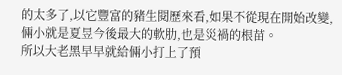的太多了,以它豐富的豬生閱歷來看,如果不從現在開始改變,倆小就是夏昱今後最大的軟肋,也是災禍的根苗。
所以大老黑早早就給倆小打上了預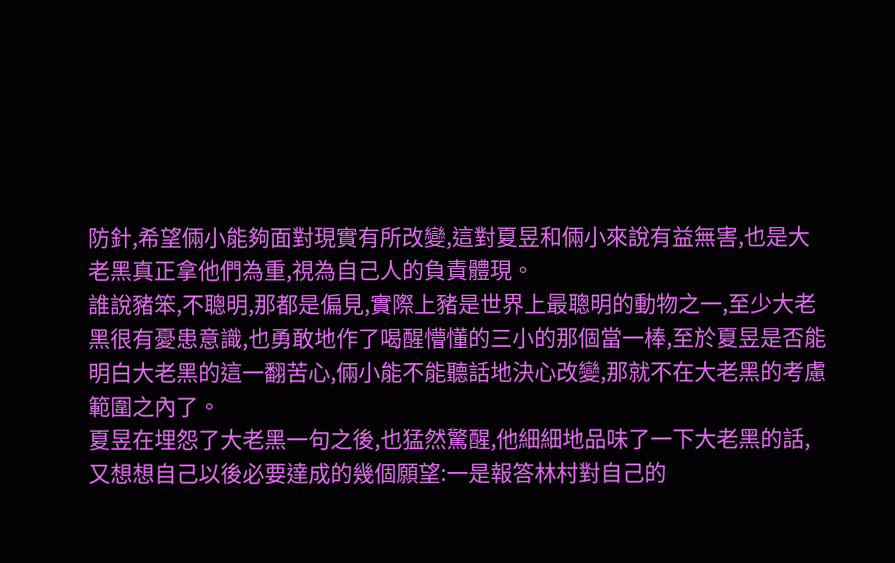防針,希望倆小能夠面對現實有所改變,這對夏昱和倆小來說有益無害,也是大老黑真正拿他們為重,視為自己人的負責體現。
誰說豬笨,不聰明,那都是偏見,實際上豬是世界上最聰明的動物之一,至少大老黑很有憂患意識,也勇敢地作了喝醒懵懂的三小的那個當一棒,至於夏昱是否能明白大老黑的這一翻苦心,倆小能不能聽話地決心改變,那就不在大老黑的考慮範圍之內了。
夏昱在埋怨了大老黑一句之後,也猛然驚醒,他細細地品味了一下大老黑的話,又想想自己以後必要達成的幾個願望:一是報答林村對自己的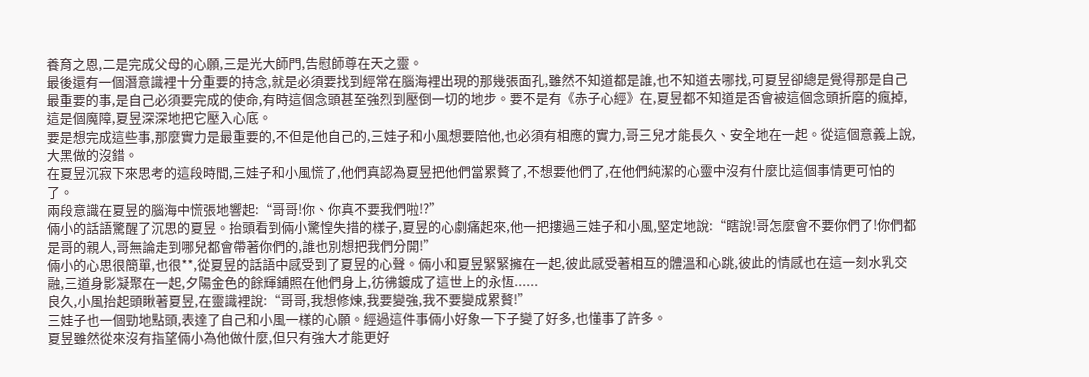養育之恩,二是完成父母的心願,三是光大師門,告慰師尊在天之靈。
最後還有一個潛意識裡十分重要的持念,就是必須要找到經常在腦海裡出現的那幾張面孔,雖然不知道都是誰,也不知道去哪找,可夏昱卻總是覺得那是自己最重要的事,是自己必須要完成的使命,有時這個念頭甚至強烈到壓倒一切的地步。要不是有《赤子心經》在,夏昱都不知道是否會被這個念頭折磨的瘋掉,這是個魔障,夏昱深深地把它壓入心底。
要是想完成這些事,那麼實力是最重要的,不但是他自己的,三娃子和小風想要陪他,也必須有相應的實力,哥三兒才能長久、安全地在一起。從這個意義上說,大黑做的沒錯。
在夏昱沉寂下來思考的這段時間,三娃子和小風慌了,他們真認為夏昱把他們當累贅了,不想要他們了,在他們純潔的心靈中沒有什麼比這個事情更可怕的了。
兩段意識在夏昱的腦海中慌張地響起:“哥哥!你、你真不要我們啦!?”
倆小的話語驚醒了沉思的夏昱。抬頭看到倆小驚惶失措的樣子,夏昱的心劇痛起來,他一把摟過三娃子和小風,堅定地說:“瞎說!哥怎麼會不要你們了!你們都是哥的親人,哥無論走到哪兒都會帶著你們的,誰也別想把我們分開!”
倆小的心思很簡單,也很**,從夏昱的話語中感受到了夏昱的心聲。倆小和夏昱緊緊擁在一起,彼此感受著相互的體溫和心跳,彼此的情感也在這一刻水乳交融,三道身影凝聚在一起,夕陽金色的餘輝鋪照在他們身上,彷彿鍍成了這世上的永恆......
良久,小風抬起頭瞅著夏昱,在靈識裡說:“哥哥,我想修煉,我要變強,我不要變成累贅!”
三娃子也一個勁地點頭,表達了自己和小風一樣的心願。經過這件事倆小好象一下子變了好多,也懂事了許多。
夏昱雖然從來沒有指望倆小為他做什麼,但只有強大才能更好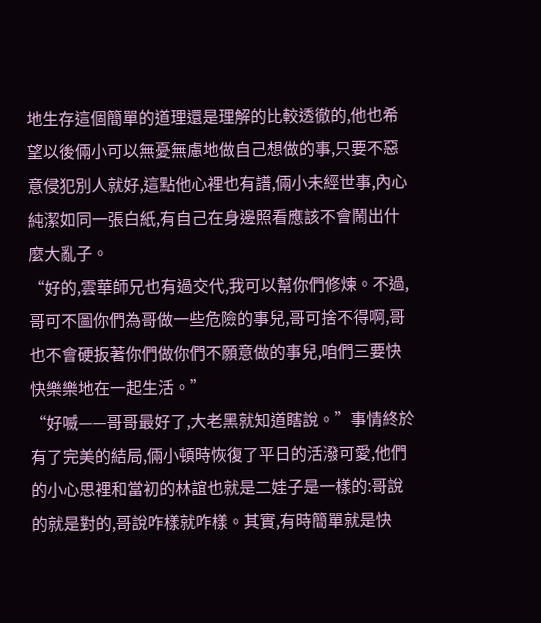地生存這個簡單的道理還是理解的比較透徹的,他也希望以後倆小可以無憂無慮地做自己想做的事,只要不惡意侵犯別人就好,這點他心裡也有譜,倆小未經世事,內心純潔如同一張白紙,有自己在身邊照看應該不會鬧出什麼大亂子。
“好的,雲華師兄也有過交代,我可以幫你們修煉。不過,哥可不圖你們為哥做一些危險的事兒,哥可捨不得啊,哥也不會硬扳著你們做你們不願意做的事兒,咱們三要快快樂樂地在一起生活。”
“好喴——哥哥最好了,大老黑就知道瞎說。”事情終於有了完美的結局,倆小頓時恢復了平日的活潑可愛,他們的小心思裡和當初的林誼也就是二娃子是一樣的:哥說的就是對的,哥說咋樣就咋樣。其實,有時簡單就是快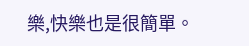樂,快樂也是很簡單。